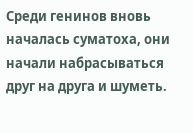Среди генинов вновь началась суматоха, они начали набрасываться друг на друга и шуметь.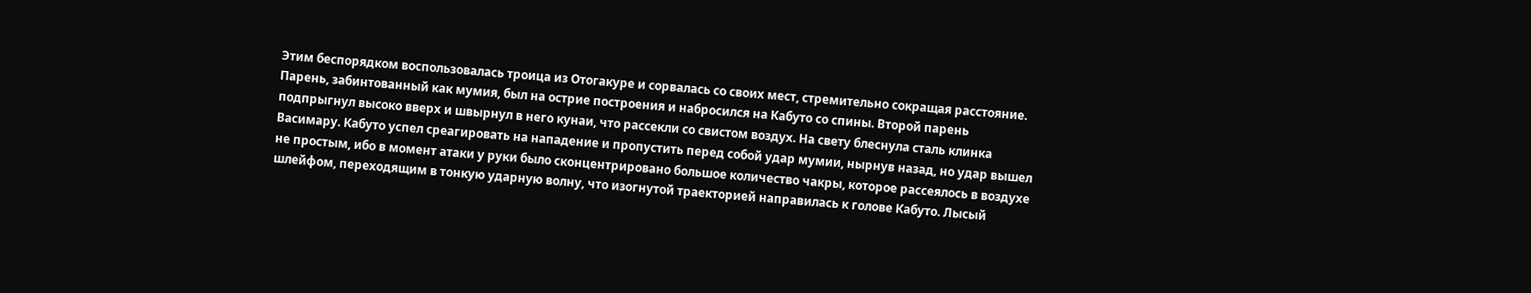Этим беспорядком воспользовалась троица из Отогакуре и сорвалась со своих мест, стремительно сокращая расстояние. Парень, забинтованный как мумия, был на острие построения и набросился на Кабуто со спины. Второй парень подпрыгнул высоко вверх и швырнул в него кунаи, что рассекли со свистом воздух. На свету блеснула сталь клинка Васимару. Кабуто успел среагировать на нападение и пропустить перед собой удар мумии, нырнув назад, но удар вышел не простым, ибо в момент атаки у руки было сконцентрировано большое количество чакры, которое рассеялось в воздухе шлейфом, переходящим в тонкую ударную волну, что изогнутой траекторией направилась к голове Кабуто. Лысый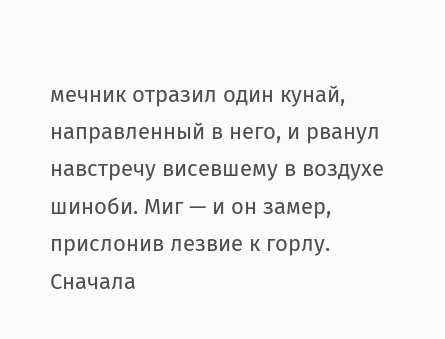мечник отразил один кунай, направленный в него, и рванул навстречу висевшему в воздухе шиноби. Миг — и он замер, прислонив лезвие к горлу. Сначала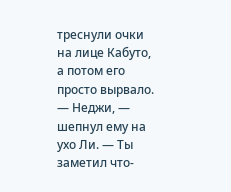треснули очки на лице Кабуто, а потом его просто вырвало.
— Неджи, — шепнул ему на ухо Ли. — Ты заметил что-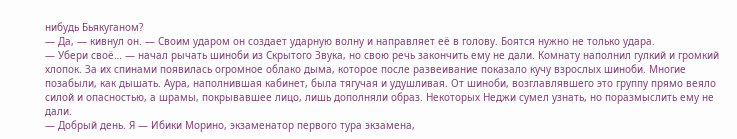нибудь Бьякуганом?
— Да, — кивнул он. — Своим ударом он создает ударную волну и направляет её в голову. Боятся нужно не только удара.
— Убери своё… — начал рычать шиноби из Скрытого Звука, но свою речь закончить ему не дали. Комнату наполнил гулкий и громкий хлопок. За их спинами появилась огромное облако дыма, которое после развеивание показало кучу взрослых шиноби. Многие позабыли, как дышать. Аура, наполнившая кабинет, была тягучая и удушливая. От шиноби, возглавлявшего это группу прямо веяло силой и опасностью, а шрамы, покрывавшее лицо, лишь дополняли образ. Некоторых Неджи сумел узнать, но поразмыслить ему не дали.
— Добрый день. Я — Ибики Морино, экзаменатор первого тура экзамена,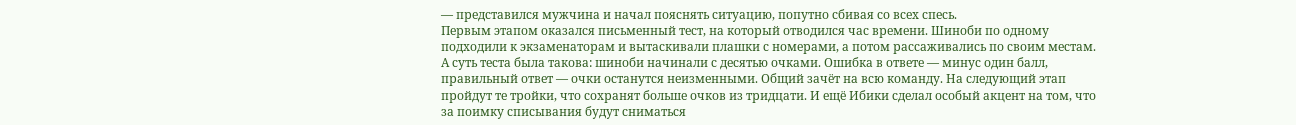— представился мужчина и начал пояснять ситуацию, попутно сбивая со всех спесь.
Первым этапом оказался письменный тест, на который отводился час времени. Шиноби по одному подходили к экзаменаторам и вытаскивали плашки с номерами, а потом рассаживались по своим местам. А суть теста была такова: шиноби начинали с десятью очками. Ошибка в ответе — минус один балл, правильный ответ — очки останутся неизменными. Общий зачёт на всю команду. На следующий этап пройдут те тройки, что сохранят больше очков из тридцати. И ещё Ибики сделал особый акцент на том, что за поимку списывания будут сниматься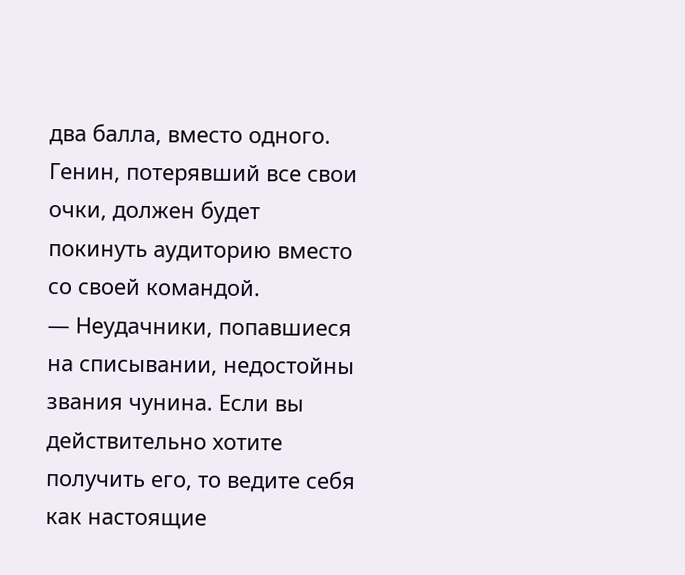два балла, вместо одного. Генин, потерявший все свои очки, должен будет покинуть аудиторию вместо со своей командой.
— Неудачники, попавшиеся на списывании, недостойны звания чунина. Если вы действительно хотите получить его, то ведите себя как настоящие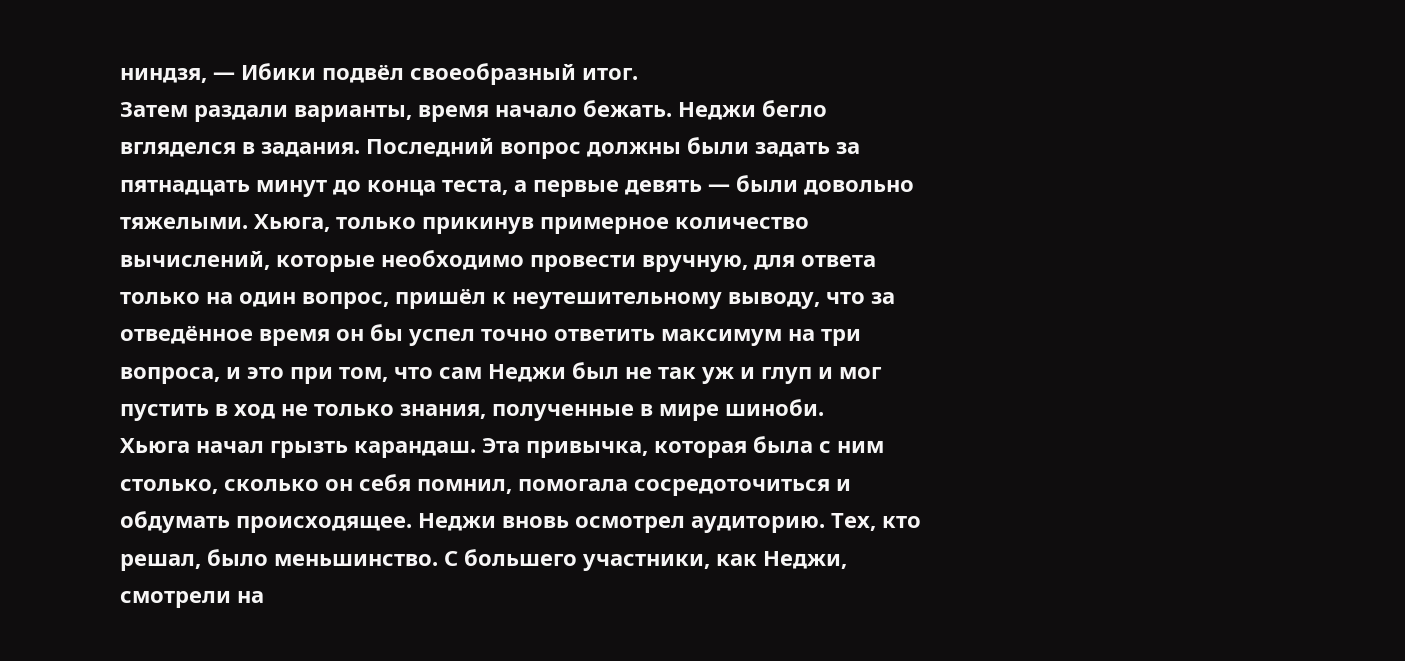ниндзя, — Ибики подвёл своеобразный итог.
Затем раздали варианты, время начало бежать. Неджи бегло вгляделся в задания. Последний вопрос должны были задать за пятнадцать минут до конца теста, а первые девять — были довольно тяжелыми. Хьюга, только прикинув примерное количество вычислений, которые необходимо провести вручную, для ответа только на один вопрос, пришёл к неутешительному выводу, что за отведённое время он бы успел точно ответить максимум на три вопроса, и это при том, что сам Неджи был не так уж и глуп и мог пустить в ход не только знания, полученные в мире шиноби.
Хьюга начал грызть карандаш. Эта привычка, которая была с ним столько, сколько он себя помнил, помогала сосредоточиться и обдумать происходящее. Неджи вновь осмотрел аудиторию. Тех, кто решал, было меньшинство. С большего участники, как Неджи, смотрели на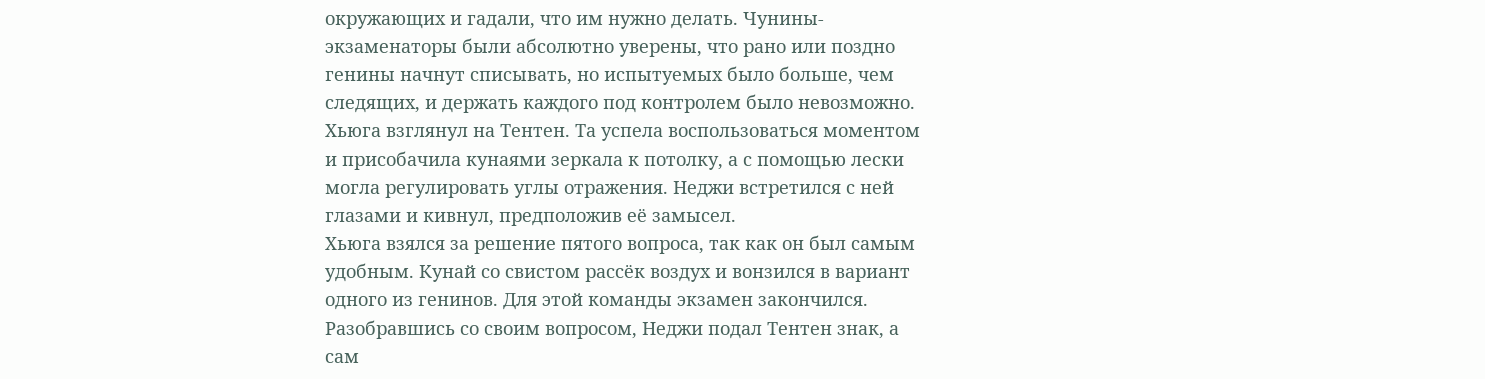окружающих и гадали, что им нужно делать. Чунины-экзаменаторы были абсолютно уверены, что рано или поздно генины начнут списывать, но испытуемых было больше, чем следящих, и держать каждого под контролем было невозможно.
Хьюга взглянул на Тентен. Та успела воспользоваться моментом и присобачила кунаями зеркала к потолку, а с помощью лески могла регулировать углы отражения. Неджи встретился с ней глазами и кивнул, предположив её замысел.
Хьюга взялся за решение пятого вопроса, так как он был самым удобным. Кунай со свистом рассёк воздух и вонзился в вариант одного из генинов. Для этой команды экзамен закончился. Разобравшись со своим вопросом, Неджи подал Тентен знак, а сам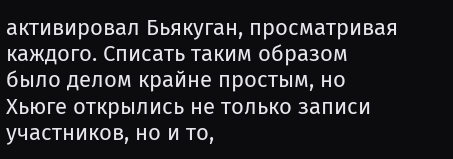активировал Бьякуган, просматривая каждого. Списать таким образом было делом крайне простым, но Хьюге открылись не только записи участников, но и то,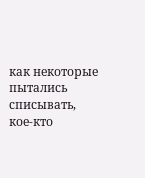как некоторые пытались списывать, кое-кто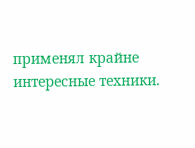применял крайне интересные техники.